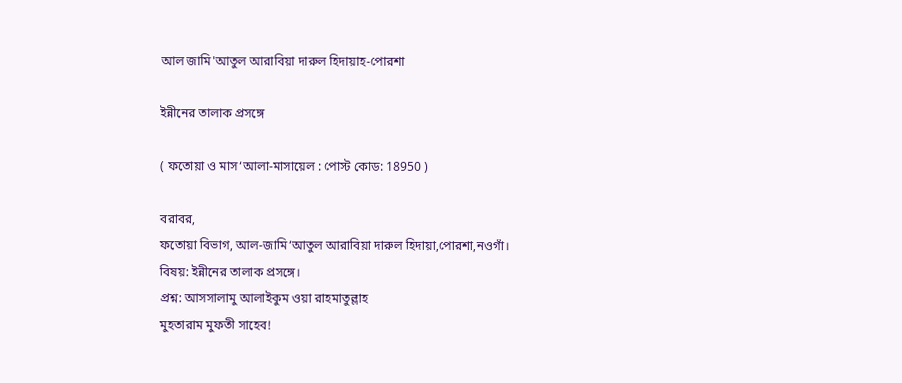আল জামি'আতুল আরাবিয়া দারুল হিদায়াহ-পোরশা

ইন্নীনের তালাক প্রসঙ্গে

( ফতোয়া ও মাস‘আলা-মাসায়েল : পোস্ট কোড: 18950 )

বরাবর,
ফতোয়া বিভাগ, আল-জামি‘আতুল আরাবিয়া দারুল হিদায়া,পোরশা,নওগাঁ।
বিষয়: ইন্নীনের তালাক প্রসঙ্গে।
প্রশ্ন: আসসালামু আলাইকুম ওয়া রাহমাতুল্লাহ
মুহতারাম মুফতী সাহেব!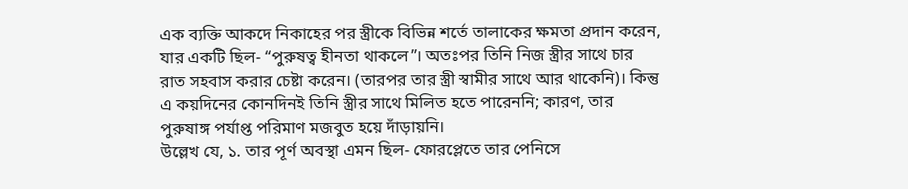এক ব্যক্তি আকদে নিকাহের পর স্ত্রীকে বিভিন্ন শর্তে তালাকের ক্ষমতা প্রদান করেন, যার একটি ছিল- “পুরুষত্ব হীনতা থাকলে”। অতঃপর তিনি নিজ স্ত্রীর সাথে চার রাত সহবাস করার চেষ্টা করেন। (তারপর তার স্ত্রী স্বামীর সাথে আর থাকেনি)। কিন্তু এ কয়দিনের কোনদিনই তিনি স্ত্রীর সাথে মিলিত হতে পারেননি; কারণ, তার পুরুষাঙ্গ পর্যাপ্ত পরিমাণ মজবুত হয়ে দাঁড়ায়নি।
উল্লেখ যে, ১. তার পূর্ণ অবস্থা এমন ছিল- ফোরপ্লেতে তার পেনিসে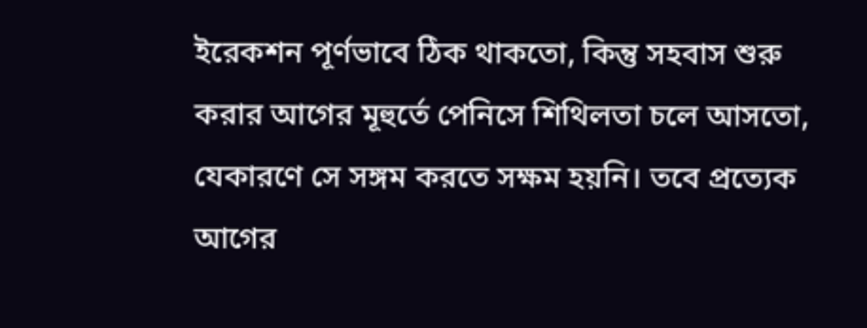ইরেকশন পূর্ণভাবে ঠিক থাকতো, কিন্তু সহবাস শুরু করার আগের মূহুর্তে পেনিসে শিথিলতা চলে আসতো, যেকারণে সে সঙ্গম করতে সক্ষম হয়নি। তবে প্রত্যেক আগের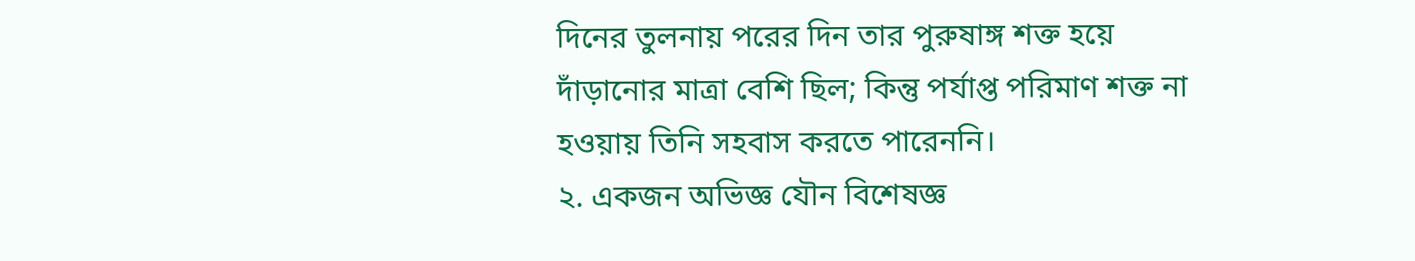দিনের তুলনায় পরের দিন তার পুরুষাঙ্গ শক্ত হয়ে দাঁড়ানোর মাত্রা বেশি ছিল; কিন্তু পর্যাপ্ত পরিমাণ শক্ত না হওয়ায় তিনি সহবাস করতে পারেননি।
২. একজন অভিজ্ঞ যৌন বিশেষজ্ঞ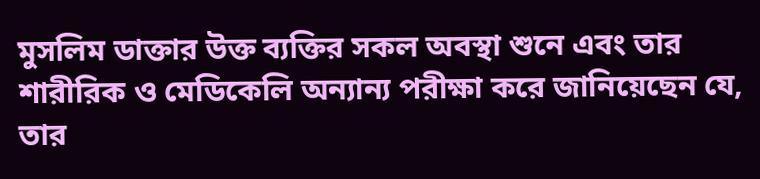মুসলিম ডাক্তার উক্ত ব্যক্তির সকল অবস্থা শুনে এবং তার শারীরিক ও মেডিকেলি অন্যান্য পরীক্ষা করে জানিয়েছেন যে, তার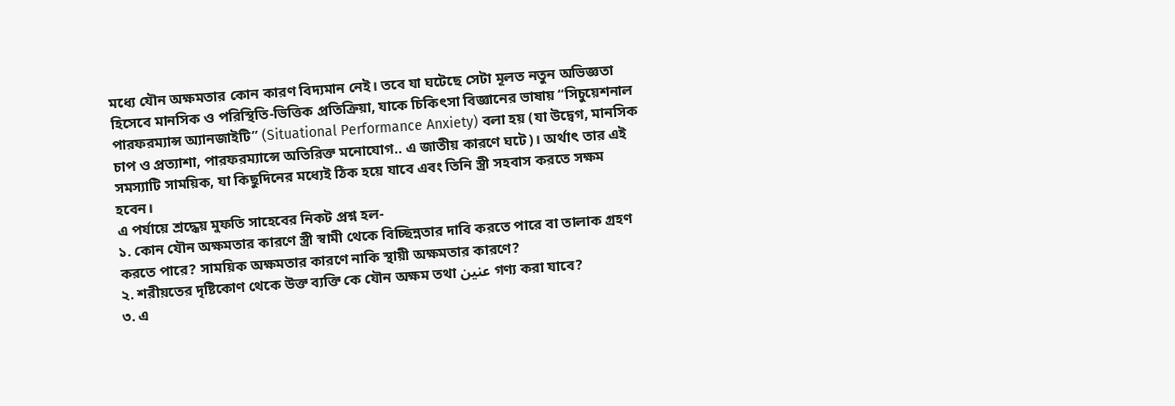মধ্যে যৌন অক্ষমতার কোন কারণ বিদ্যমান নেই। তবে যা ঘটেছে সেটা মূলত নতুন অভিজ্ঞতা হিসেবে মানসিক ও পরিস্থিতি-ভিত্তিক প্রতিক্রিয়া, যাকে চিকিৎসা বিজ্ঞানের ভাষায় “সিচুয়েশনাল পারফরম্যান্স অ্যানজাইটি” (Situational Performance Anxiety) বলা হয় (যা উদ্বেগ, মানসিক চাপ ও প্রত্যাশা, পারফরম্যান্সে অতিরিক্ত মনোযোগ.. এ জাতীয় কারণে ঘটে)। অর্থাৎ তার এই সমস্যাটি সাময়িক, যা কিছুদিনের মধ্যেই ঠিক হয়ে যাবে এবং তিনি স্ত্রী সহবাস করতে সক্ষম হবেন।
এ পর্যায়ে শ্রদ্ধেয় মুফতি সাহেবের নিকট প্রশ্ন হল-
১. কোন যৌন অক্ষমতার কারণে স্ত্রী স্বামী থেকে বিচ্ছিন্নতার দাবি করতে পারে বা তালাক গ্রহণ করতে পারে? সাময়িক অক্ষমতার কারণে নাকি স্থায়ী অক্ষমতার কারণে?
২. শরীয়তের দৃষ্টিকোণ থেকে উক্ত ব্যক্তি কে যৌন অক্ষম তথা عنين গণ্য করা যাবে?
৩. এ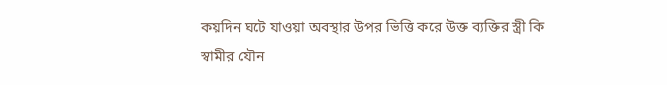কয়দিন ঘটে যাওয়া অবস্থার উপর ভিত্তি করে উক্ত ব্যক্তির স্ত্রী কি স্বামীর যৌন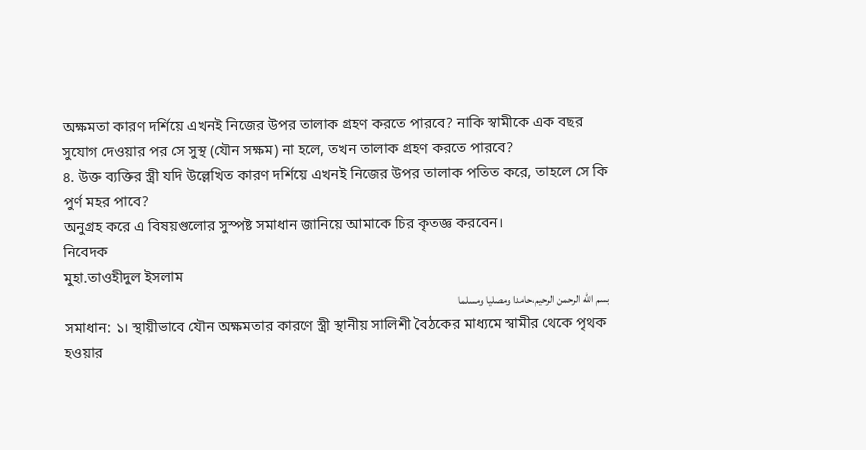অক্ষমতা কারণ দর্শিয়ে এখনই নিজের উপর তালাক গ্রহণ করতে পারবে? নাকি স্বামীকে এক বছর সুযোগ দেওয়ার পর সে সুস্থ (যৌন সক্ষম) না হলে, তখন তালাক গ্রহণ করতে পারবে?
৪. উক্ত ব্যক্তির স্ত্রী যদি উল্লেখিত কারণ দর্শিয়ে এখনই নিজের উপর তালাক পতিত করে, তাহলে সে কি পুর্ণ মহর পাবে?
অনুগ্রহ করে এ বিষয়গুলোর সুস্পষ্ট সমাধান জানিয়ে আমাকে চির কৃতজ্ঞ করবেন।
নিবেদক
মুহা.তাওহীদুল ইসলাম
بسم الله الرحمن الرحيم،حامدا ومصليا ومسلما
সমাধান: ১। স্থায়ীভাবে যৌন অক্ষমতার কারণে স্ত্রী স্থানীয় সালিশী বৈঠকের মাধ্যমে স্বামীর থেকে পৃথক হওয়ার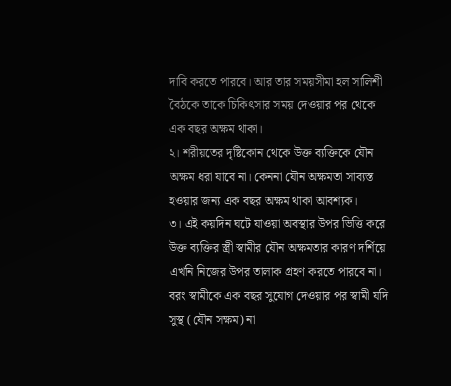দাবি করতে পারবে। আর তার সময়সীমা হল সালিশী বৈঠকে তাকে চিকিৎসার সময় দেওয়ার পর থেকে এক বছর অক্ষম থাকা।
২। শরীয়তের দৃষ্টিকোন থেকে উক্ত ব্যক্তিকে যৌন অক্ষম ধরা যাবে না। কেননা যৌন অক্ষমতা সাব্যস্ত হওয়ার জন্য এক বছর অক্ষম থাকা আবশ্যক।
৩। এই কয়দিন ঘটে যাওয়া অবস্থার উপর ভিত্তি করে উক্ত ব্যক্তির স্ত্রী স্বামীর যৌন অক্ষমতার কারণ দর্শিয়ে এখনি নিজের উপর তালাক গ্রহণ করতে পারবে না। বরং স্বামীকে এক বছর সুযোগ দেওয়ার পর স্বামী যদি সুস্থ (যৌন সক্ষম) না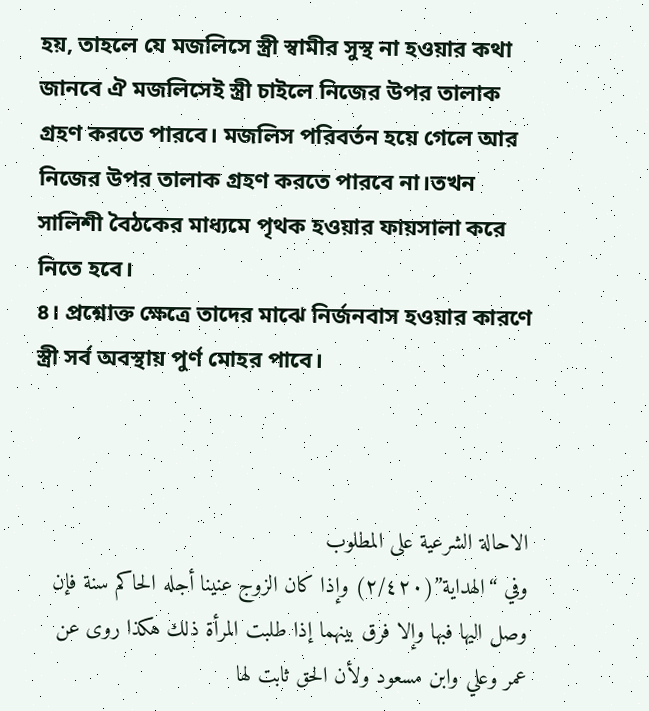হয়, তাহলে যে মজলিসে স্ত্রী স্বামীর সুস্থ না হওয়ার কথা জানবে ঐ মজলিসেই স্ত্রী চাইলে নিজের উপর তালাক গ্রহণ করতে পারবে। মজলিস পরিবর্তন হয়ে গেলে আর নিজের উপর তালাক গ্রহণ করতে পারবে না।তখন সালিশী বৈঠকের মাধ্যমে পৃথক হওয়ার ফায়সালা করে নিতে হবে।
৪। প্রশ্নোক্ত ক্ষেত্রে তাদের মাঝে নির্জনবাস হওয়ার কারণে স্ত্রী সর্ব অবস্থায় পুর্ণ মোহর পাবে।



الاحالة الشرعية على المطلوب
وفي “الهداية”(٢/٤٢٠) وإذا كان الزوج عنينا أجله الحاكم سنة فإن وصل اليها فبها وإلا فرق بينهما إذا طلبت المرأة ذلك هكذا روى عن عمر وعلي وابن مسعود ولأن الحق ثابت لها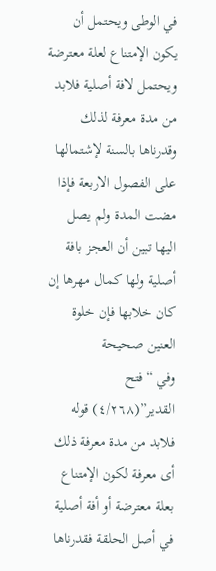في الوطى ويحتمل أن يكون الإمتناع لعلة معترضة ويحتمل لافة أصلية فلابد من مدة معرفة لذلك وقدرناها بالسنة لإشتمالها على الفصول الاربعة فإذا مضت المدة ولم يصل اليها تبين أن العجز بافة أصلية ولها كمال مهرها إن كان خلابها فإن خلوة العنين صحيحة
وفي “فتح القدير”(٤/٢٦٨) قوله فلابد من مدة معرفة ذلك أى معرفة لكون الإمتناع بعلة معترضة أو أفة أصلية في أصل الحلقة فقدرناها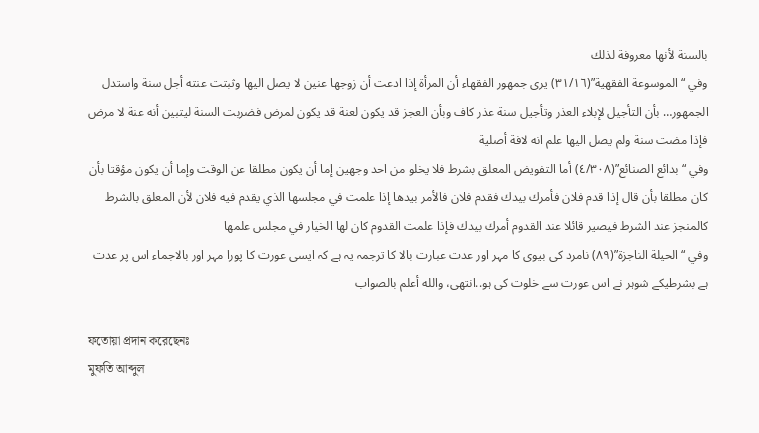بالسنة لأنها معروفة لذلك
وفي “الموسوعة الفقهية”(٣١/١٦) يرى جمهور الفقهاء أن المرأة إذا ادعت أن زوجها عنين لا يصل اليها وثبتت عنته أجل سنة واستدل الجمهور… بأن التأجيل لإبلاء العذر وتأجيل سنة عذر كاف وبأن العجز قد يكون لعنة قد يكون لمرض فضربت السنة ليتبين أنه عنة لا مرض فإذا مضت سنة ولم يصل اليها علم انه لافة أصلية
وفي “بدائع الصنائع”(٤/٣٠٨) أما التفويض المعلق بشرط فلا يخلو من احد وجهين إما أن يكون مطلقا عن الوقت وإما أن يكون مؤقتا بأن كان مطلقا بأن قال إذا قدم فلان فأمرك بيدك فقدم فلان فالأمر بيدها إذا علمت في مجلسها الذي يقدم فيه فلان لأن المعلق بالشرط كالمنجز عند الشرط فيصير قائلا عند القدوم أمرك بيدك فإذا علمت القدوم كان لها الخيار في مجلس علمها
وفي “الحيلة الناجزة”(٨٩) نامرد کی بیوی کا مہر اور عدت عبارت بالا کا ترجمہ یہ ہے کہ ایسی عورت کا پورا مہر اور بالاجماء اس پر عدت ہے بشرطیکے شوہر نے اس عورت سے خلوت کی ہو..انتهى، والله أعلم بالصواب

ফতোয়া প্রদান করেছেনঃ
মুফতি আব্দুল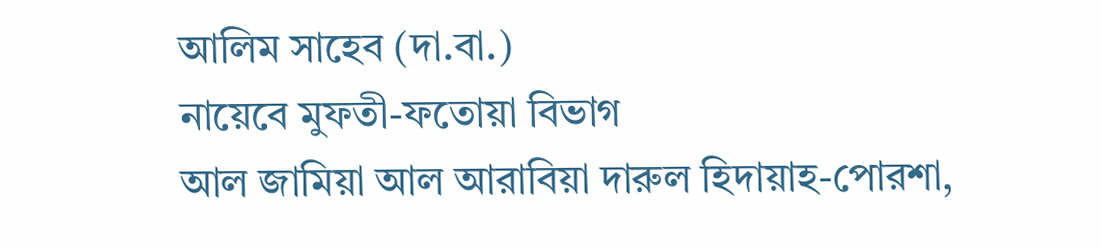আলিম সাহেব (দা.বা.)
নায়েবে মুফতী-ফতোয়া বিভাগ
আল জামিয়া আল আরাবিয়া দারুল হিদায়াহ-পোরশা,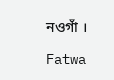নওগাঁ ।

Fatwa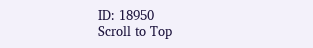ID: 18950
Scroll to Top